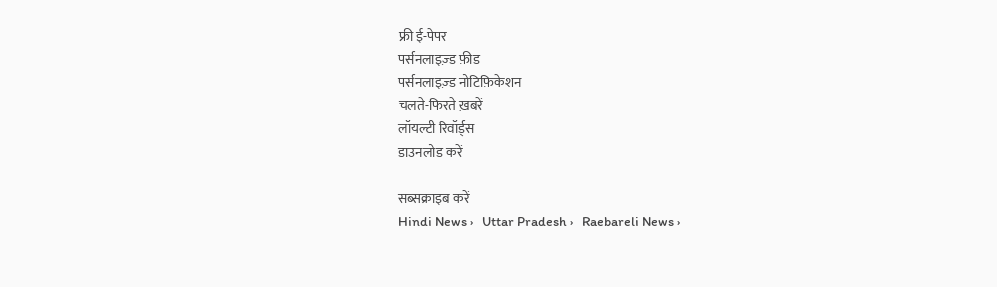फ्री ई-पेपर
पर्सनलाइज़्ड फ़ीड
पर्सनलाइज़्ड नोटिफ़िकेशन
चलते-फिरते ख़बरें
लॉयल्टी रिवॉर्ड्स
डाउनलोड करें

सब्सक्राइब करें
Hindi News ›   Uttar Pradesh ›   Raebareli News ›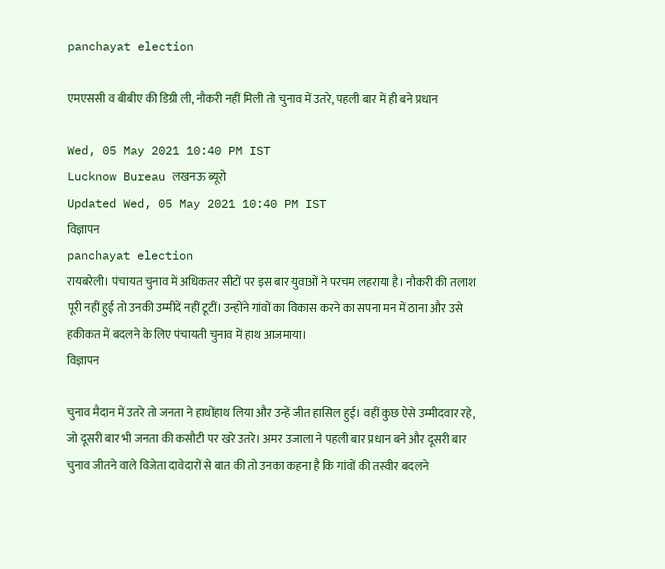panchayat election

एमएससी व बीबीए की डिग्री ली, नौकरी नहीं मिली तो चुनाव में उतरे, पहली बार में ही बने प्रधान

Wed, 05 May 2021 10:40 PM IST
Lucknow Bureau लखनऊ ब्यूरो
Updated Wed, 05 May 2021 10:40 PM IST
विज्ञापन
panchayat election
रायबरेली। पंचायत चुनाव में अधिकतर सीटों पर इस बार युवाओं ने परचम लहराया है। नौकरी की तलाश पूरी नहीं हुई तो उनकी उम्मीदें नहीं टूटीं। उन्होंने गांवों का विकास करने का सपना मन में ठाना और उसे हकीकत में बदलने के लिए पंचायती चुनाव में हाथ आजमाया।
विज्ञापन

चुनाव मैदान में उतरे तो जनता ने हाथोंहाथ लिया और उन्हें जीत हासिल हुई। वहीं कुछ ऐसे उम्मीदवार रहे, जो दूसरी बार भी जनता की कसौटी पर खरे उतरे। अमर उजाला ने पहली बार प्रधान बने और दूसरी बार चुनाव जीतने वाले विजेता दावेदारों से बात की तो उनका कहना है कि गांवों की तस्वीर बदलने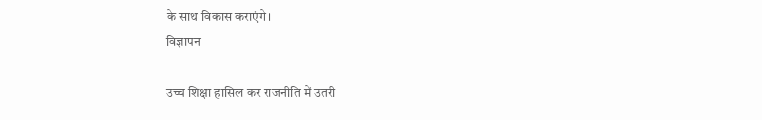के साथ विकास कराएंगे।
विज्ञापन

उच्च शिक्षा हासिल कर राजनीति में उतरी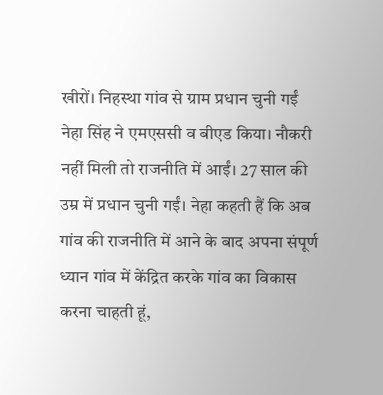खीरों। निहस्था गांव से ग्राम प्रधान चुनी गईं नेहा सिंह ने एमएससी व बीएड किया। नौकरी नहीं मिली तो राजनीति में आईं। 27 साल की उम्र में प्रधान चुनी गईं। नेहा कहती हैं कि अब गांव की राजनीति में आने के बाद अपना संपूर्ण ध्यान गांव में केंद्रित करके गांव का विकास करना चाहती हूं,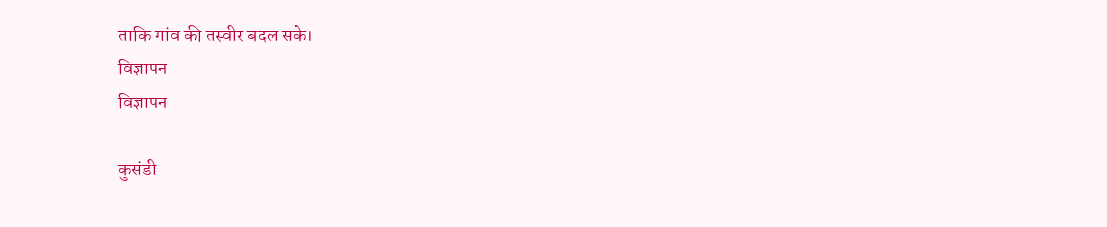ताकि गांव की तस्वीर बदल सके।
विज्ञापन
विज्ञापन

कुसंडी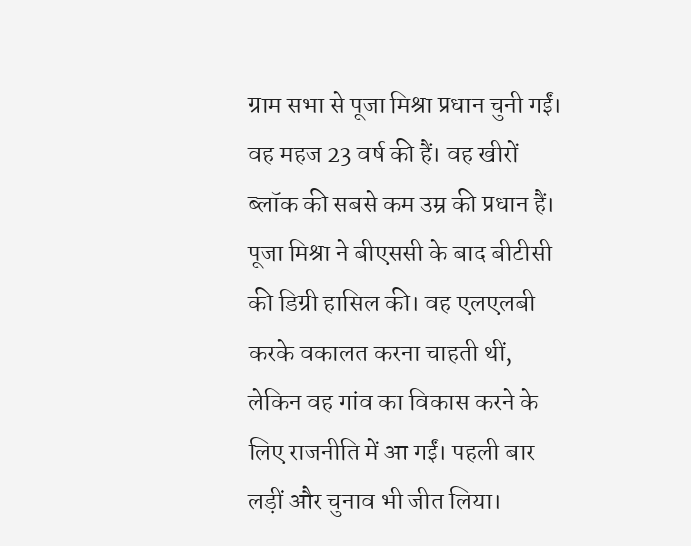ग्राम सभा से पूजा मिश्रा प्रधान चुनी गईं। वह महज 23 वर्ष की हैं। वह खीरों ब्लॉक की सबसे कम उम्र की प्रधान हैं। पूजा मिश्रा ने बीएससी के बाद बीटीसी की डिग्री हासिल की। वह एलएलबी करके वकालत करना चाहती थीं, लेकिन वह गांव का विकास करने के लिए राजनीति में आ गईं। पहली बार लड़ीं और चुनाव भी जीत लिया।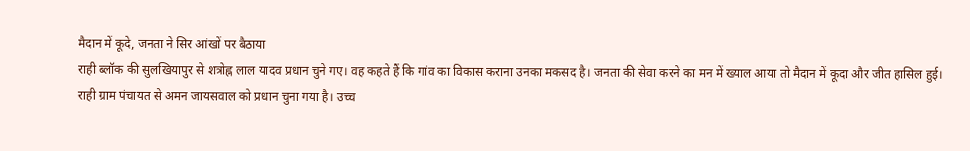मैदान में कूदे, जनता ने सिर आंखों पर बैठाया
राही ब्लॉक की सुलखियापुर से शत्रोह्न लाल यादव प्रधान चुने गए। वह कहते हैं कि गांव का विकास कराना उनका मकसद है। जनता की सेवा करने का मन में ख्याल आया तो मैदान में कूदा और जीत हासिल हुई।
राही ग्राम पंचायत से अमन जायसवाल को प्रधान चुना गया है। उच्च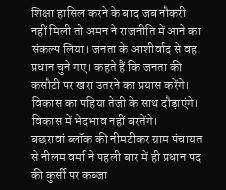शिक्षा हासिल करने के बाद जब नौकरी नहीं मिली तो अमन ने राजनीति में आने का संकल्प लिया। जनता के आशीर्वाद से वह प्रधान चुने गए। कहते हैं कि जनता की कसौटी पर खरा उतरने का प्रयास करेंगे। विकास का पहिया तेजी के साथ दौड़ाएंगे। विकास में भेदभाव नहीं बरतेंगे।
बछरावां ब्लॉक की नीमटीकर ग्राम पंचायत से नीलम वर्मा ने पहली बार में ही प्रधान पद की कुर्सी पर कब्जा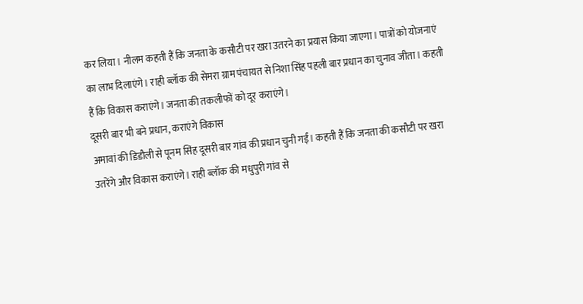कर लिया। नीलम कहती हैं कि जनता के कसौटी पर खरा उतरने का प्रयास किया जाएगा। पात्रों को योजनाएं का लाभ दिलाएंगे। राही ब्लॉक की सेमरा ग्राम पंचायत से निशा सिंह पहली बार प्रधान का चुनाव जीता। कहती हैं कि विकास कराएंगे। जनता की तकलीफों को दूर कराएंगे।
दूसरी बार भी बने प्रधान, कराएंगे विकास
अमावां की डिडौली से पूनम सिंह दूसरी बार गांव की प्रधान चुनी गईं। कहती हैं कि जनता की कसौटी पर खरा उतरेंगे और विकास कराएंगे। राही ब्लॉक की मधुपुरी गांव से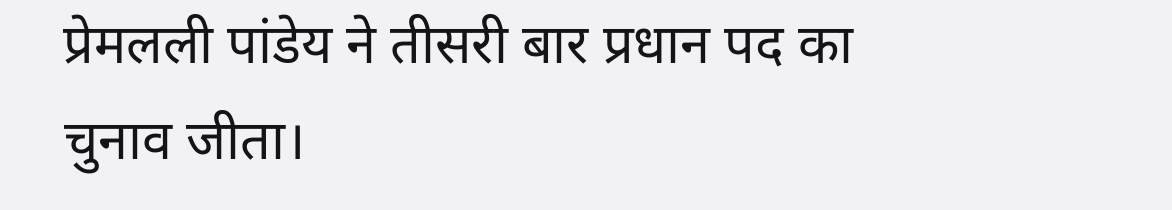प्रेमलली पांडेय ने तीसरी बार प्रधान पद का चुनाव जीता।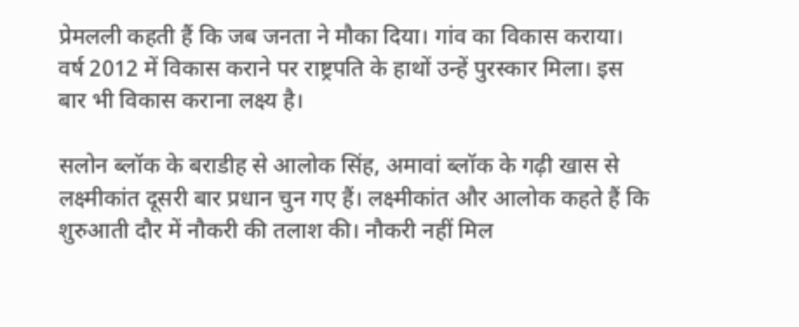प्रेमलली कहती हैं कि जब जनता ने मौका दिया। गांव का विकास कराया। वर्ष 2012 में विकास कराने पर राष्ट्रपति के हाथों उन्हें पुरस्कार मिला। इस बार भी विकास कराना लक्ष्य है।

सलोन ब्लॉक के बराडीह से आलोक सिंह, अमावां ब्लॉक के गढ़ी खास से लक्ष्मीकांत दूसरी बार प्रधान चुन गए हैं। लक्ष्मीकांत और आलोक कहते हैं कि शुरुआती दौर में नौकरी की तलाश की। नौकरी नहीं मिल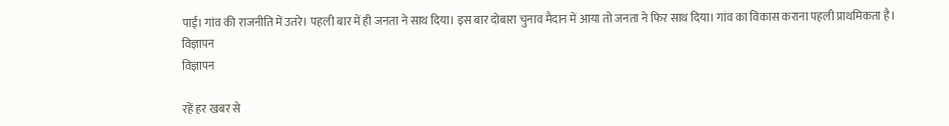पाई। गांव की राजनीति में उतरे। पहली बार में ही जनता ने साथ दिया। इस बार दोबारा चुनाव मैदान में आया तो जनता ने फिर साथ दिया। गांव का विकास कराना पहली प्राथमिकता है।
विज्ञापन
विज्ञापन

रहें हर खबर से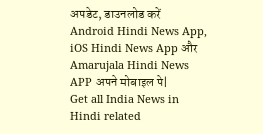अपडेट, डाउनलोड करें Android Hindi News App, iOS Hindi News App और Amarujala Hindi News APP अपने मोबाइल पे|
Get all India News in Hindi related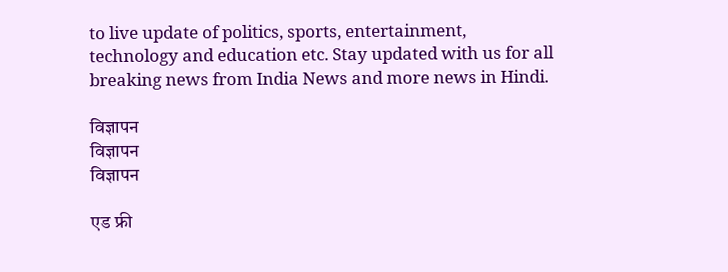to live update of politics, sports, entertainment, technology and education etc. Stay updated with us for all breaking news from India News and more news in Hindi.

विज्ञापन
विज्ञापन
विज्ञापन

एड फ्री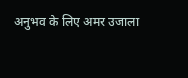अनुभव के लिए अमर उजाला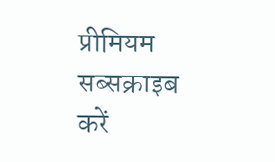प्रीमियम सब्सक्राइब करें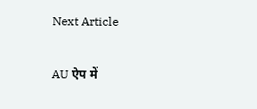Next Article

AU ऐप में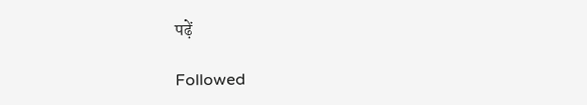पढ़ें

Followed